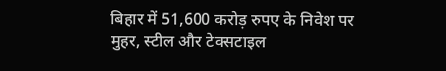बिहार में 51,600 करोड़ रुपए के निवेश पर मुहर, स्टील और टेक्सटाइल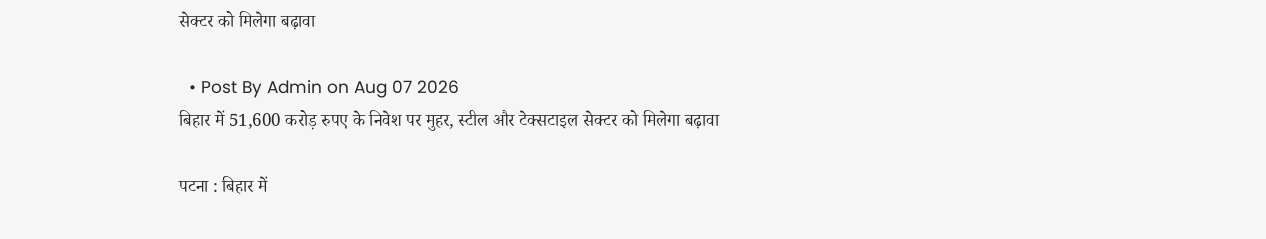सेक्टर को मिलेगा बढ़ावा

  • Post By Admin on Aug 07 2026
बिहार में 51,600 करोड़ रुपए के निवेश पर मुहर, स्टील और टेक्सटाइल सेक्टर को मिलेगा बढ़ावा

पटना : बिहार में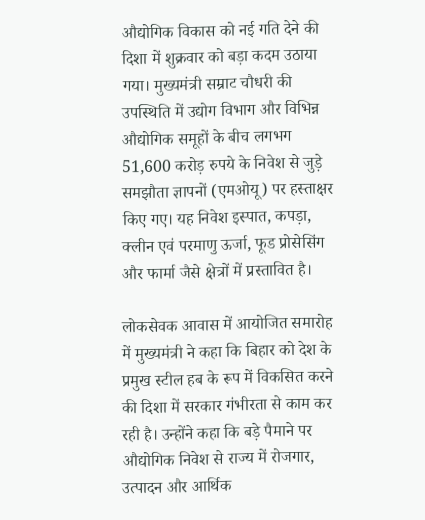औद्योगिक विकास को नई गति देने की दिशा में शुक्रवार को बड़ा कदम उठाया गया। मुख्यमंत्री सम्राट चौधरी की उपस्थिति में उद्योग विभाग और विभिन्न औद्योगिक समूहों के बीच लगभग 51,600 करोड़ रुपये के निवेश से जुड़े समझौता ज्ञापनों (एमओयू) पर हस्ताक्षर किए गए। यह निवेश इस्पात, कपड़ा, क्लीन एवं परमाणु ऊर्जा, फूड प्रोसेसिंग और फार्मा जैसे क्षेत्रों में प्रस्तावित है।

लोकसेवक आवास में आयोजित समारोह में मुख्यमंत्री ने कहा कि बिहार को देश के प्रमुख स्टील हब के रूप में विकसित करने की दिशा में सरकार गंभीरता से काम कर रही है। उन्होंने कहा कि बड़े पैमाने पर औद्योगिक निवेश से राज्य में रोजगार, उत्पादन और आर्थिक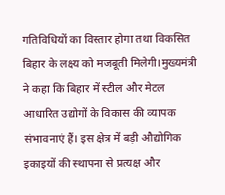गतिविधियों का विस्तार होगा तथा विकसित बिहार के लक्ष्य को मजबूती मिलेगी।मुख्यमंत्री ने कहा कि बिहार में स्टील और मेटल आधारित उद्योगों के विकास की व्यापक संभावनाएं हैं। इस क्षेत्र में बड़ी औद्योगिक इकाइयों की स्थापना से प्रत्यक्ष और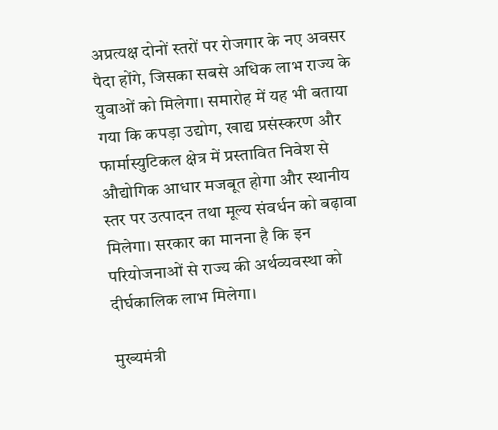अप्रत्यक्ष दोनों स्तरों पर रोजगार के नए अवसर पैदा होंगे, जिसका सबसे अधिक लाभ राज्य के युवाओं को मिलेगा। समारोह में यह भी बताया गया कि कपड़ा उद्योग, खाद्य प्रसंस्करण और फार्मास्युटिकल क्षेत्र में प्रस्तावित निवेश से औद्योगिक आधार मजबूत होगा और स्थानीय स्तर पर उत्पादन तथा मूल्य संवर्धन को बढ़ावा मिलेगा। सरकार का मानना है कि इन परियोजनाओं से राज्य की अर्थव्यवस्था को दीर्घकालिक लाभ मिलेगा।

मुख्यमंत्री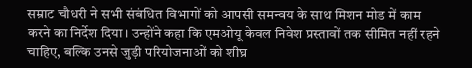सम्राट चौधरी ने सभी संबंधित विभागों को आपसी समन्वय के साथ मिशन मोड में काम करने का निर्देश दिया। उन्होंने कहा कि एमओयू केवल निवेश प्रस्तावों तक सीमित नहीं रहने चाहिए, बल्कि उनसे जुड़ी परियोजनाओं को शीघ्र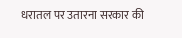धरातल पर उतारना सरकार की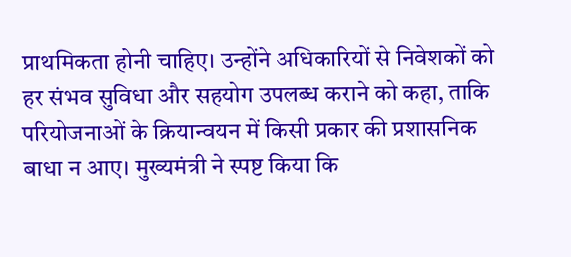प्राथमिकता होनी चाहिए। उन्होंने अधिकारियों से निवेशकों को हर संभव सुविधा और सहयोग उपलब्ध कराने को कहा, ताकि परियोजनाओं के क्रियान्वयन में किसी प्रकार की प्रशासनिक बाधा न आए। मुख्यमंत्री ने स्पष्ट किया कि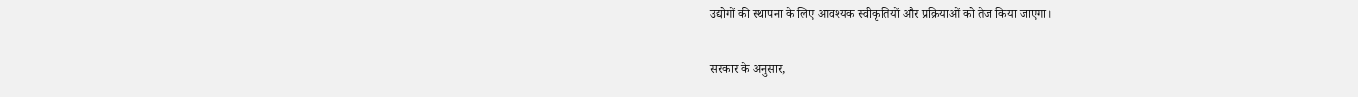उद्योगों की स्थापना के लिए आवश्यक स्वीकृतियों और प्रक्रियाओं को तेज किया जाएगा।

सरकार के अनुसार,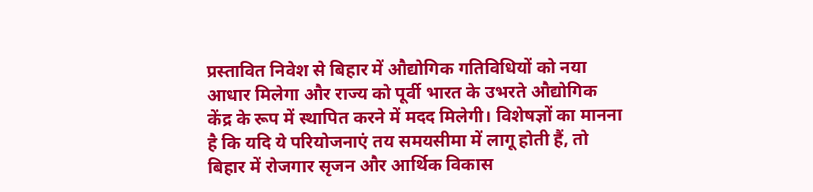प्रस्तावित निवेश से बिहार में औद्योगिक गतिविधियों को नया आधार मिलेगा और राज्य को पूर्वी भारत के उभरते औद्योगिक केंद्र के रूप में स्थापित करने में मदद मिलेगी। विशेषज्ञों का मानना है कि यदि ये परियोजनाएं तय समयसीमा में लागू होती हैं, तो बिहार में रोजगार सृजन और आर्थिक विकास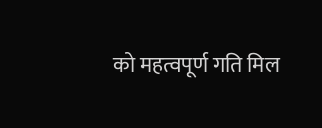को महत्वपूर्ण गति मिल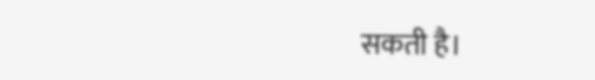सकती है।